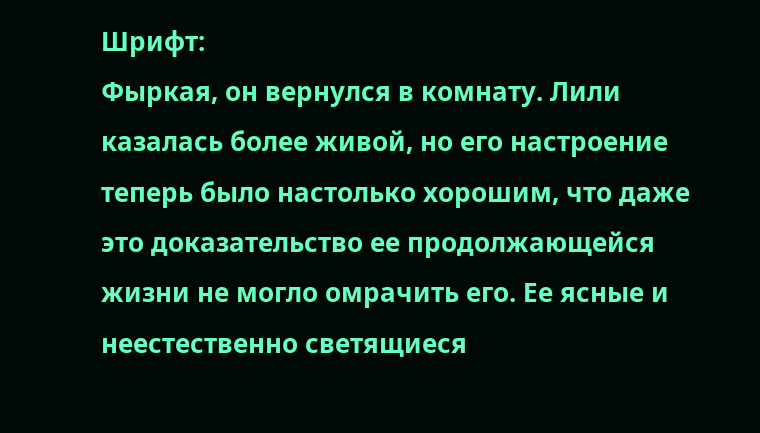Шрифт:
Фыркая, он вернулся в комнату. Лили казалась более живой, но его настроение теперь было настолько хорошим, что даже это доказательство ее продолжающейся жизни не могло омрачить его. Ее ясные и неестественно светящиеся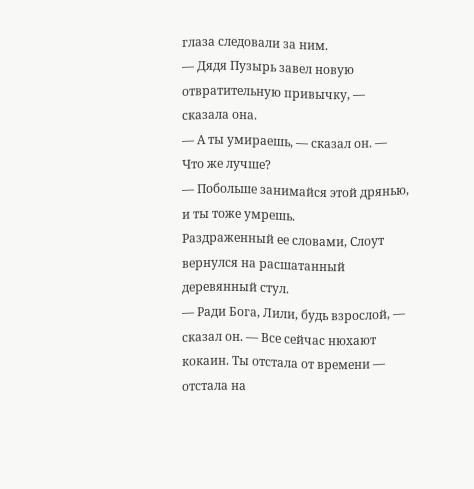глаза следовали за ним.
— Дядя Пузырь завел новую отвратительную привычку, — сказала она.
— А ты умираешь, — сказал он. — Что же лучше?
— Побольше занимайся этой дрянью, и ты тоже умрешь.
Раздраженный ее словами, Слоут вернулся на расшатанный деревянный стул.
— Ради Бога, Лили, будь взрослой, — сказал он. — Все сейчас нюхают кокаин. Ты отстала от времени — отстала на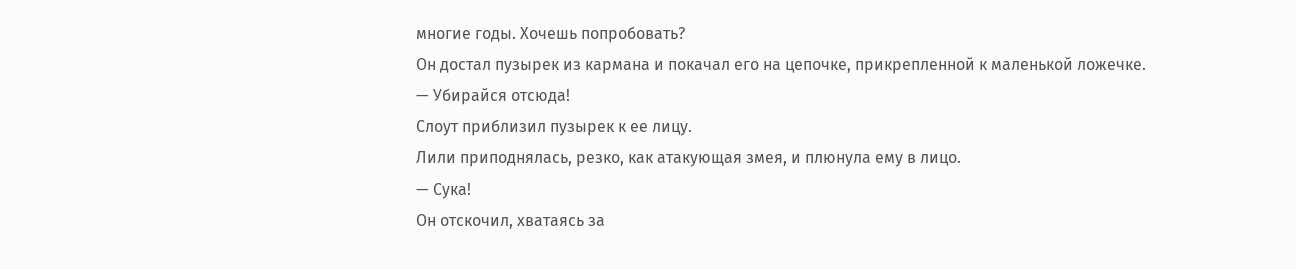многие годы. Хочешь попробовать?
Он достал пузырек из кармана и покачал его на цепочке, прикрепленной к маленькой ложечке.
— Убирайся отсюда!
Слоут приблизил пузырек к ее лицу.
Лили приподнялась, резко, как атакующая змея, и плюнула ему в лицо.
— Сука!
Он отскочил, хватаясь за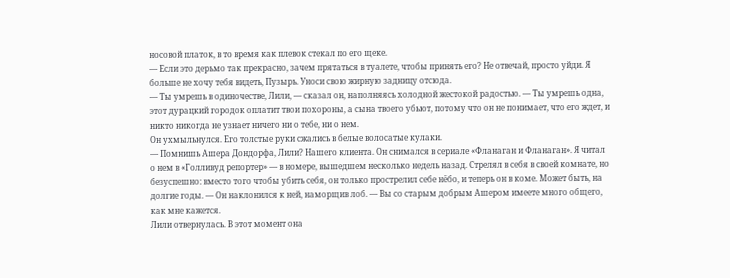носовой платок, в то время как плевок стекал по его щеке.
— Если это дерьмо так прекрасно, зачем прятаться в туалете, чтобы принять его? Не отвечай, просто уйди. Я больше не хочу тебя видеть, Пузырь. Уноси свою жирную задницу отсюда.
— Ты умрешь в одиночестве, Лили, — сказал он, наполняясь холодной жестокой радостью. — Ты умрешь одна, этот дурацкий городок оплатит твои похороны, а сына твоего убьют, потому что он не понимает, что его ждет, и никто никогда не узнает ничего ни о тебе, ни о нем.
Он ухмыльнулся. Его толстые руки сжались в белые волосатые кулаки.
— Помнишь Ашера Дондорфа, Лили? Нашего клиента. Он снимался в сериале «Фланаган и Фланаган». Я читал о нем в «Голливуд репортер» — в номере, вышедшем несколько недель назад. Стрелял в себя в своей комнате, но безуспешно: вместо того чтобы убить себя, он только прострелил себе нёбо, и теперь он в коме. Может быть, на долгие годы. — Он наклонился к ней, наморщив лоб. — Вы со старым добрым Ашером имеете много общего, как мне кажется.
Лили отвернулась. В этот момент она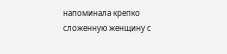напоминала крепко сложенную женщину с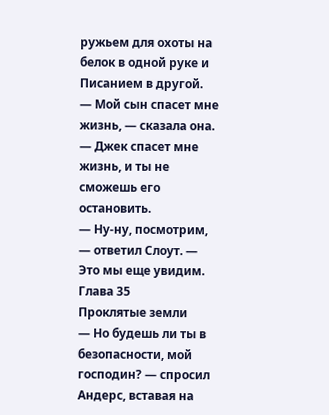ружьем для охоты на белок в одной руке и Писанием в другой.
— Мой сын спасет мне жизнь, — сказала она. — Джек спасет мне жизнь, и ты не сможешь его остановить.
— Ну-ну, посмотрим, — ответил Слоут. — Это мы еще увидим.
Глава 35
Проклятые земли
— Но будешь ли ты в безопасности, мой господин? — спросил Андерс, вставая на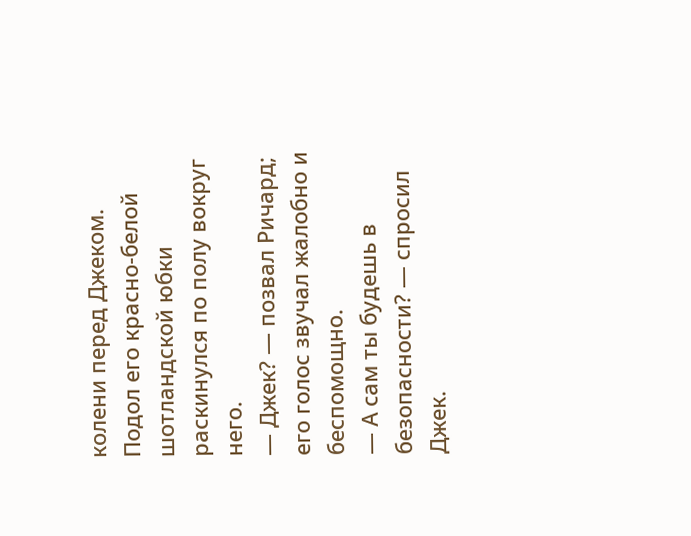колени перед Джеком. Подол его красно-белой шотландской юбки раскинулся по полу вокруг него.
— Джек? — позвал Ричард; его голос звучал жалобно и беспомощно.
— А сам ты будешь в безопасности? — спросил Джек.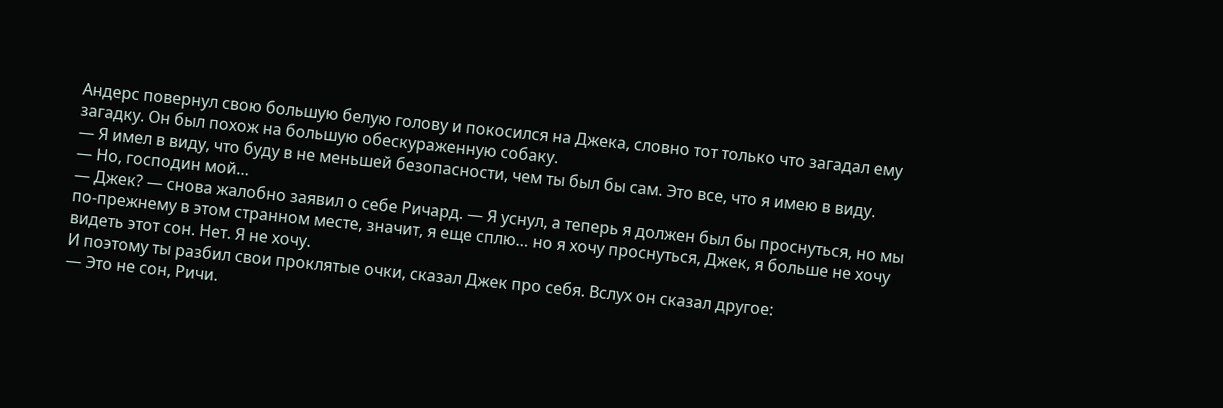Андерс повернул свою большую белую голову и покосился на Джека, словно тот только что загадал ему загадку. Он был похож на большую обескураженную собаку.
— Я имел в виду, что буду в не меньшей безопасности, чем ты был бы сам. Это все, что я имею в виду.
— Но, господин мой…
— Джек? — снова жалобно заявил о себе Ричард. — Я уснул, а теперь я должен был бы проснуться, но мы по-прежнему в этом странном месте, значит, я еще сплю… но я хочу проснуться, Джек, я больше не хочу видеть этот сон. Нет. Я не хочу.
И поэтому ты разбил свои проклятые очки, сказал Джек про себя. Вслух он сказал другое:
— Это не сон, Ричи.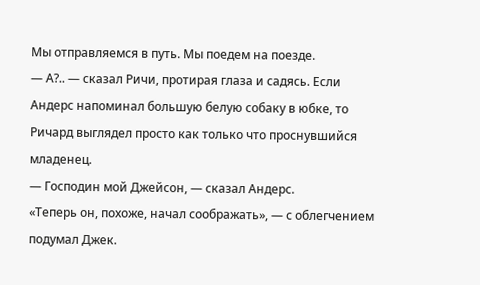Мы отправляемся в путь. Мы поедем на поезде.
— А?.. — сказал Ричи, протирая глаза и садясь. Если Андерс напоминал большую белую собаку в юбке, то Ричард выглядел просто как только что проснувшийся младенец.
— Господин мой Джейсон, — сказал Андерс.
«Теперь он, похоже, начал соображать», — с облегчением подумал Джек.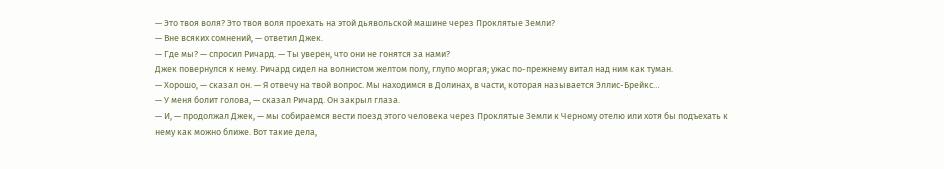— Это твоя воля? Это твоя воля проехать на этой дьявольской машине через Проклятые Земли?
— Вне всяких сомнений, — ответил Джек.
— Где мы? — спросил Ричард. — Ты уверен, что они не гонятся за нами?
Джек повернулся к нему. Ричард сидел на волнистом желтом полу, глупо моргая; ужас по-прежнему витал над ним как туман.
— Хорошо, — сказал он. — Я отвечу на твой вопрос. Мы находимся в Долинах, в части, которая называется Эллис-Брейкс…
— У меня болит голова, — сказал Ричард. Он закрыл глаза.
— И, — продолжал Джек, — мы собираемся вести поезд этого человека через Проклятые Земли к Черному отелю или хотя бы подъехать к нему как можно ближе. Вот такие дела,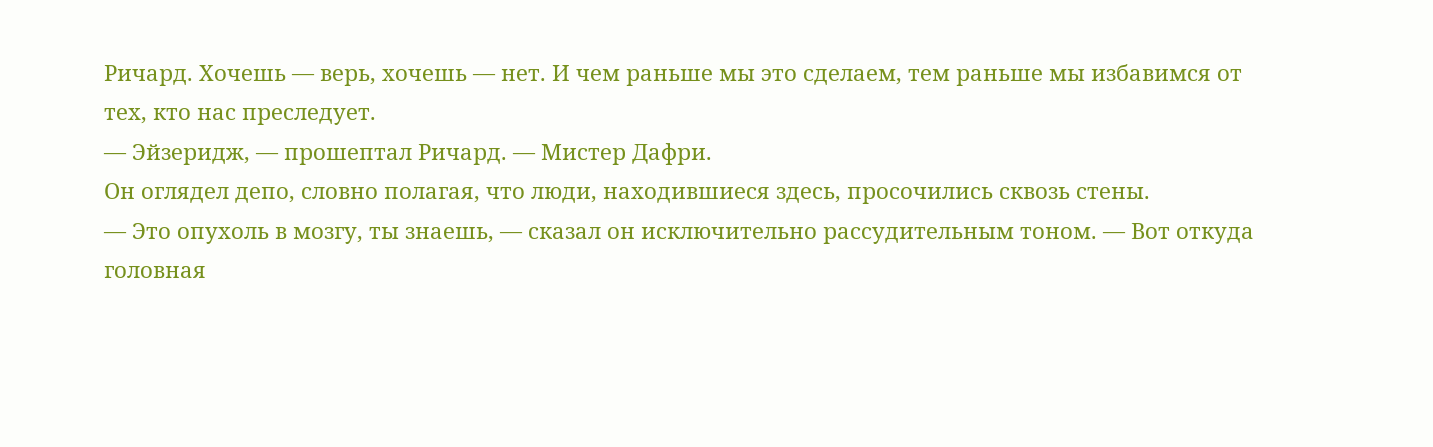Ричард. Хочешь — верь, хочешь — нет. И чем раньше мы это сделаем, тем раньше мы избавимся от тех, кто нас преследует.
— Эйзеридж, — прошептал Ричард. — Мистер Дафри.
Он оглядел депо, словно полагая, что люди, находившиеся здесь, просочились сквозь стены.
— Это опухоль в мозгу, ты знаешь, — сказал он исключительно рассудительным тоном. — Вот откуда головная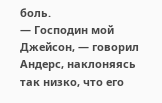боль.
— Господин мой Джейсон, — говорил Андерс, наклоняясь так низко, что его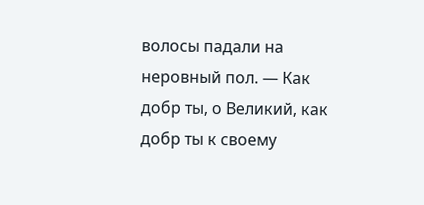волосы падали на неровный пол. — Как добр ты, о Великий, как добр ты к своему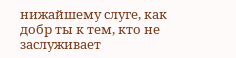нижайшему слуге, как добр ты к тем, кто не заслуживает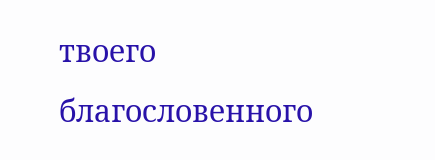твоего благословенного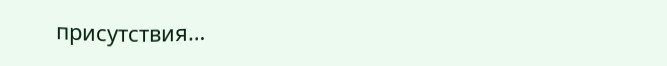присутствия…